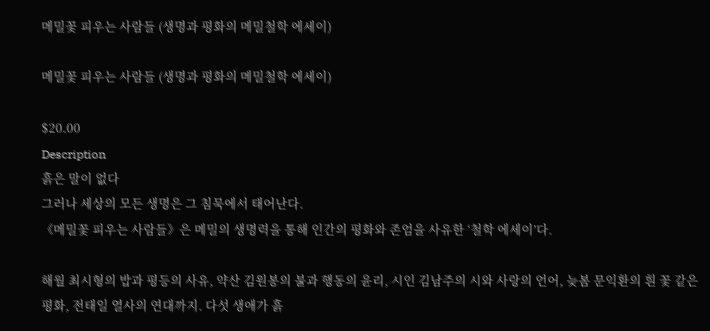메밀꽃 피우는 사람들 (생명과 평화의 메밀철학 에세이)

메밀꽃 피우는 사람들 (생명과 평화의 메밀철학 에세이)

$20.00
Description
흙은 말이 없다
그러나 세상의 모든 생명은 그 침묵에서 태어난다.
《메밀꽃 피우는 사람들》은 메밀의 생명력을 통해 인간의 평화와 존엄을 사유한 ‘철학 에세이’다.

해월 최시형의 밥과 평등의 사유, 약산 김원봉의 불과 행동의 윤리, 시인 김남주의 시와 사랑의 언어, 늦봄 문익환의 흰 꽃 같은 평화, 전태일 열사의 연대까지. 다섯 생애가 흙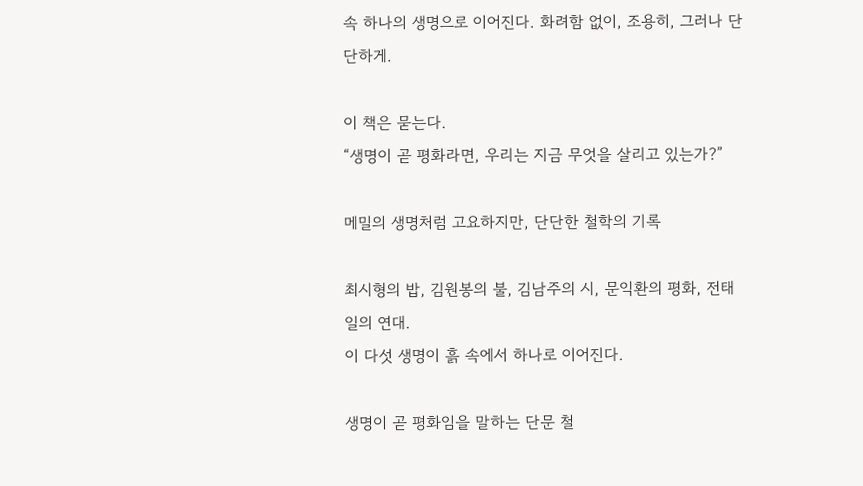속 하나의 생명으로 이어진다. 화려함 없이, 조용히, 그러나 단단하게.

이 책은 묻는다.
“생명이 곧 평화라면, 우리는 지금 무엇을 살리고 있는가?”

메밀의 생명처럼 고요하지만, 단단한 철학의 기록

최시형의 밥, 김원봉의 불, 김남주의 시, 문익환의 평화, 전태일의 연대.
이 다섯 생명이 흙 속에서 하나로 이어진다.

생명이 곧 평화임을 말하는 단문 철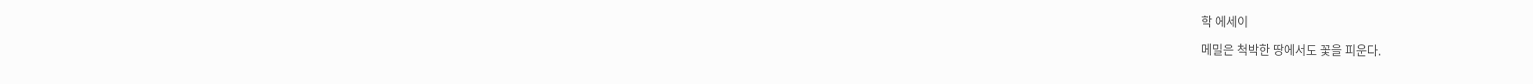학 에세이

메밀은 척박한 땅에서도 꽃을 피운다.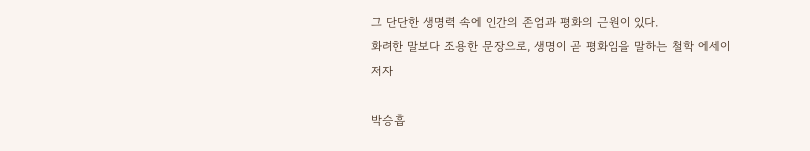그 단단한 생명력 속에 인간의 존엄과 평화의 근원이 있다.
화려한 말보다 조용한 문장으로, 생명이 곧 평화임을 말하는 철학 에세이
저자

박승흡